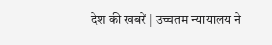देश की खबरें | उच्चतम न्यायालय ने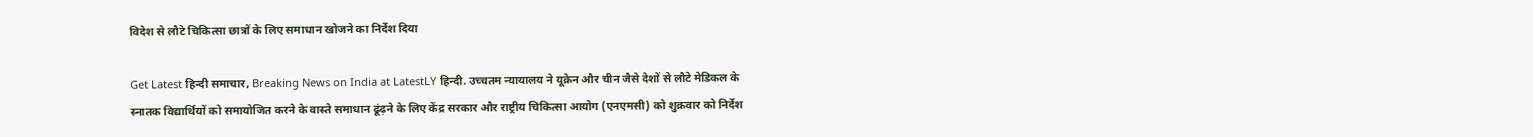विदेश से लौटे चिकित्सा छात्रों के लिए समाधान खोजने का निर्देश दिया

Get Latest हिन्दी समाचार, Breaking News on India at LatestLY हिन्दी. उच्चतम न्यायालय ने यूक्रेन और चीन जैसे देशों से लौटे मेडिकल के स्नातक विद्यार्थियों को समायोजित करने के वास्ते समाधान ढूंढ़ने के लिए केंद्र सरकार और राष्ट्रीय चिकित्सा आयोग (एनएमसी) को शुक्रवार को निर्देश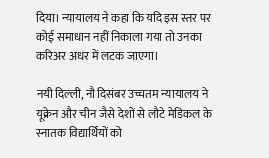दिया। न्यायालय ने कहा कि यदि इस स्तर पर कोई समाधान नहीं निकाला गया तो उनका करिअर अधर में लटक जाएगा।

नयी दिल्ली, नौ दिसंबर उच्चतम न्यायालय ने यूक्रेन और चीन जैसे देशों से लौटे मेडिकल के स्नातक विद्यार्थियों को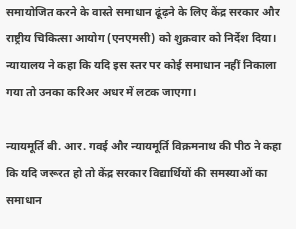समायोजित करने के वास्ते समाधान ढूंढ़ने के लिए केंद्र सरकार और राष्ट्रीय चिकित्सा आयोग (एनएमसी) को शुक्रवार को निर्देश दिया। न्यायालय ने कहा कि यदि इस स्तर पर कोई समाधान नहीं निकाला गया तो उनका करिअर अधर में लटक जाएगा।

न्यायमूर्ति बी. आर. गवई और न्यायमूर्ति विक्रमनाथ की पीठ ने कहा कि यदि जरूरत हो तो केंद्र सरकार विद्यार्थियों की समस्याओं का समाधान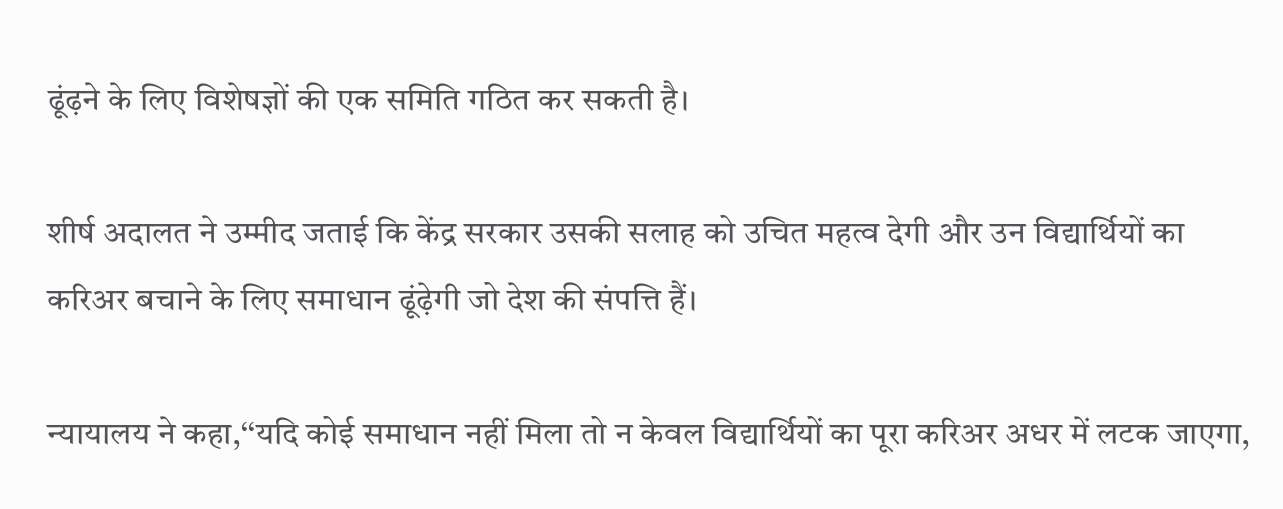ढूंढ़ने के लिए विशेषज्ञों की एक समिति गठित कर सकती है।

शीर्ष अदालत ने उम्मीद जताई कि केंद्र सरकार उसकी सलाह को उचित महत्व देगी और उन विद्यार्थियों का करिअर बचाने के लिए समाधान ढूंढ़ेगी जो देश की संपत्ति हैं।

न्यायालय ने कहा,‘‘यदि कोई समाधान नहीं मिला तो न केवल विद्यार्थियों का पूरा करिअर अधर में लटक जाएगा,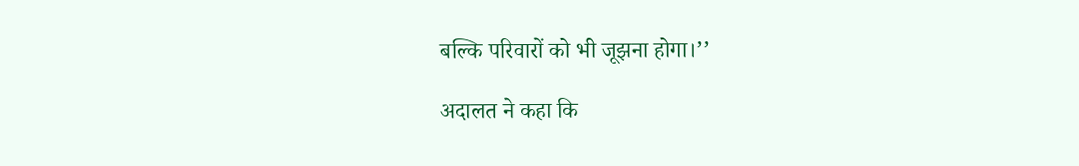बल्कि परिवारों को भी जूझना होगा।’’

अदालत ने कहा कि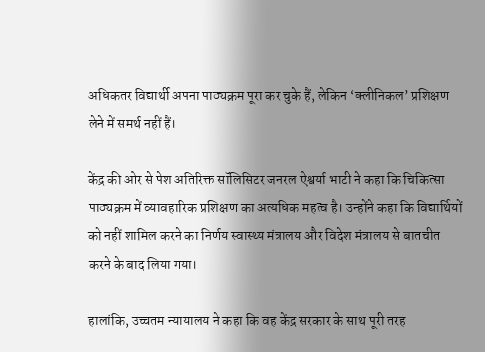अधिकतर विद्यार्थी अपना पाठ्यक्रम पूरा कर चुके हैं, लेकिन ‘क्लीनिकल’ प्रशिक्षण लेने में समर्थ नहीं हैं।

केंद्र की ओर से पेश अतिरिक्त सॉलिसिटर जनरल ऐश्वर्या भाटी ने कहा कि चिकित्सा पाठ्यक्रम में व्यावहारिक प्रशिक्षण का अत्यधिक महत्व है। उन्होंने कहा कि विद्यार्थियों को नहीं शामिल करने का निर्णय स्वास्थ्य मंत्रालय और विदेश मंत्रालय से बातचीत करने के बाद लिया गया।

हालांकि, उच्चतम न्यायालय ने कहा कि वह केंद्र सरकार के साथ पूरी तरह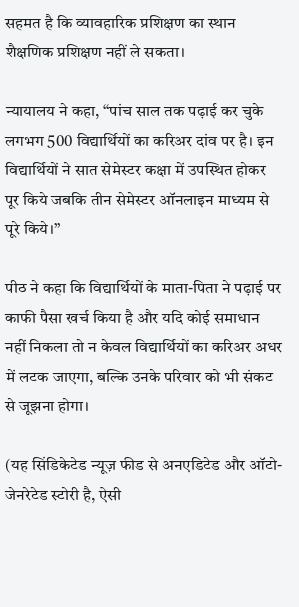सहमत है कि व्यावहारिक प्रशिक्षण का स्थान शैक्षणिक प्रशिक्षण नहीं ले सकता।

न्यायालय ने कहा, ‘‘पांच साल तक पढ़ाई कर चुके लगभग 500 विद्यार्थियों का करिअर दांव पर है। इन विद्यार्थियों ने सात सेमेस्टर कक्षा में उपस्थित होकर पूर किये जबकि तीन सेमेस्टर ऑनलाइन माध्यम से पूरे किये।’’

पीठ ने कहा कि विद्यार्थियों के माता-पिता ने पढ़ाई पर काफी पैसा खर्च किया है और यदि कोई समाधान नहीं निकला तो न केवल विद्यार्थियों का करिअर अधर में लटक जाएगा, बल्कि उनके परिवार को भी संकट से जूझना होगा।

(यह सिंडिकेटेड न्यूज़ फीड से अनएडिटेड और ऑटो-जेनरेटेड स्टोरी है, ऐसी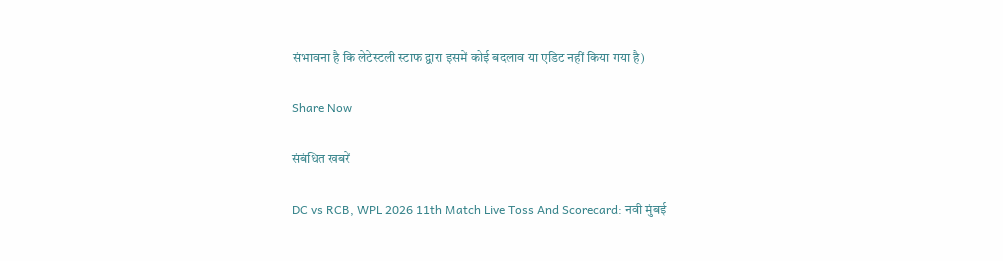संभावना है कि लेटेस्टली स्टाफ द्वारा इसमें कोई बदलाव या एडिट नहीं किया गया है)

Share Now

संबंधित खबरें

DC vs RCB, WPL 2026 11th Match Live Toss And Scorecard: नवी मुंबई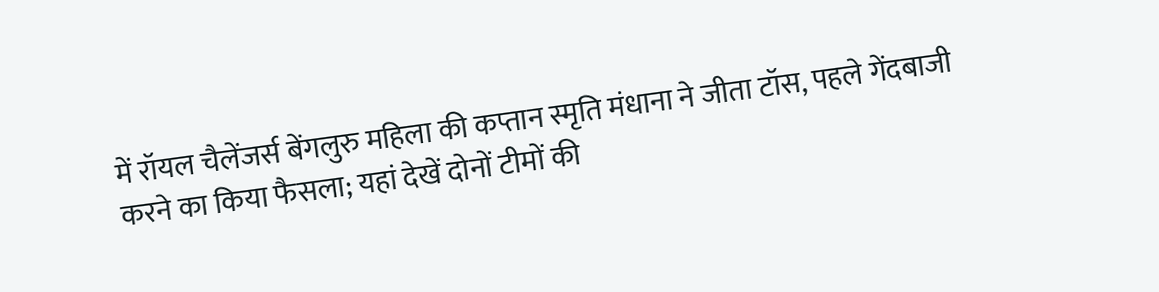में रॉयल चैलेंजर्स बेंगलुरु महिला की कप्तान स्मृति मंधाना ने जीता टॉस, पहले गेंदबाजी करने का किया फैसला; यहां देखें दोनों टीमों की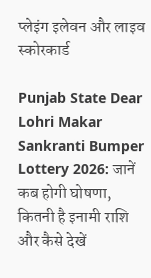प्लेइंग इलेवन और लाइव स्कोरकार्ड

Punjab State Dear Lohri Makar Sankranti Bumper Lottery 2026: जानें कब होगी घोषणा, कितनी है इनामी राशि और कैसे देखें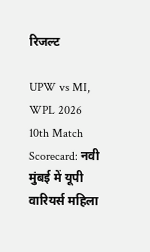रिजल्ट

UPW vs MI, WPL 2026 10th Match Scorecard: नवी मुंबई में यूपी वारियर्स महिला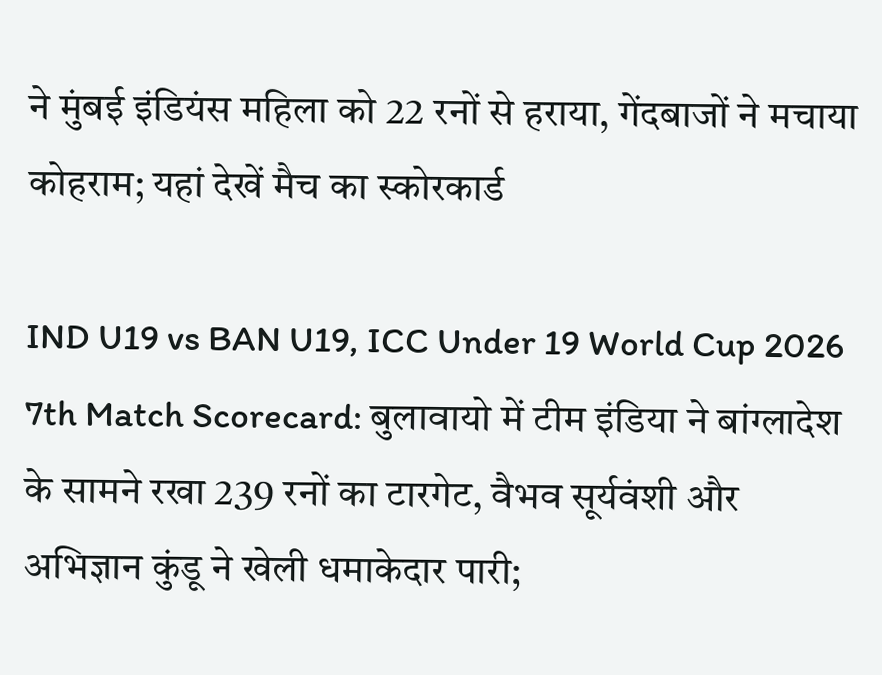ने मुंबई इंडियंस महिला को 22 रनों से हराया, गेंदबाजों ने मचाया कोहराम; यहां देखें मैच का स्कोरकार्ड

IND U19 vs BAN U19, ICC Under 19 World Cup 2026 7th Match Scorecard: बुलावायो में टीम इंडिया ने बांग्लादेश के सामने रखा 239 रनों का टारगेट, वैभव सूर्यवंशी और अभिज्ञान कुंडू ने खेली धमाकेदार पारी;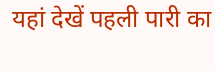यहां देखें पहली पारी का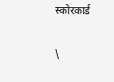स्कोरकार्ड

\